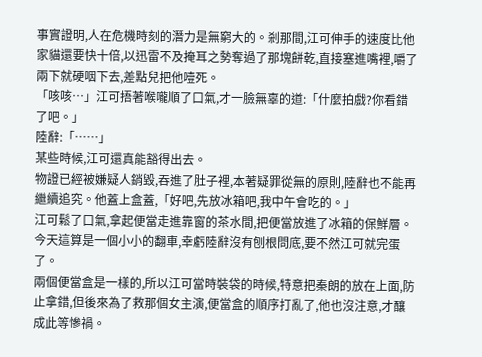事實證明,人在危機時刻的潛力是無窮大的。剎那間,江可伸手的速度比他家貓還要快十倍,以迅雷不及掩耳之勢奪過了那塊餅乾,直接塞進嘴裡,嚼了兩下就硬咽下去,差點兒把他噎死。
「咳咳…」江可捂著喉嚨順了口氣,才一臉無辜的道:「什麼拍戲?你看錯了吧。」
陸辭:「……」
某些時候,江可還真能豁得出去。
物證已經被嫌疑人銷毀,吞進了肚子裡,本著疑罪從無的原則,陸辭也不能再繼續追究。他蓋上盒蓋,「好吧,先放冰箱吧,我中午會吃的。」
江可鬆了口氣,拿起便當走進靠窗的茶水間,把便當放進了冰箱的保鮮層。
今天這算是一個小小的翻車,幸虧陸辭沒有刨根問底,要不然江可就完蛋了。
兩個便當盒是一樣的,所以江可當時裝袋的時候,特意把秦朗的放在上面,防止拿錯,但後來為了救那個女主演,便當盒的順序打亂了,他也沒注意,才釀成此等慘禍。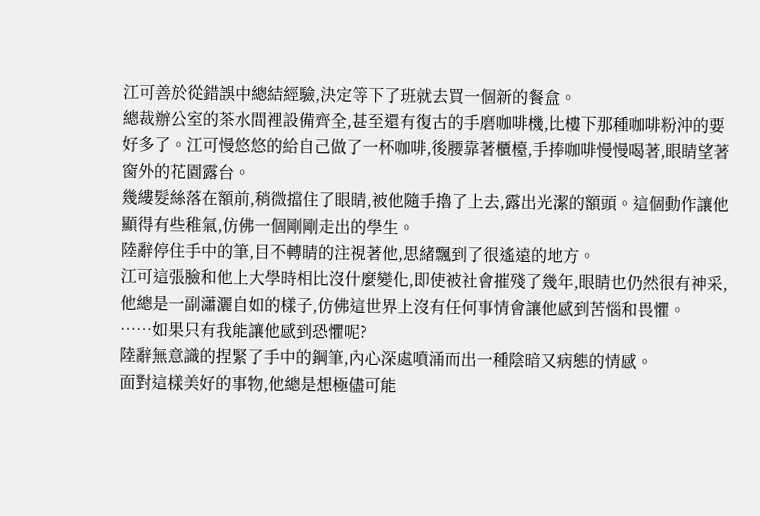江可善於從錯誤中總結經驗,決定等下了班就去買一個新的餐盒。
總裁辦公室的茶水間裡設備齊全,甚至還有復古的手磨咖啡機,比樓下那種咖啡粉沖的要好多了。江可慢悠悠的給自己做了一杯咖啡,後腰靠著櫃檯,手捧咖啡慢慢喝著,眼睛望著窗外的花園露台。
幾縷髮絲落在額前,稍微擋住了眼睛,被他隨手擼了上去,露出光潔的額頭。這個動作讓他顯得有些稚氣,仿佛一個剛剛走出的學生。
陸辭停住手中的筆,目不轉睛的注視著他,思緒飄到了很遙遠的地方。
江可這張臉和他上大學時相比沒什麼變化,即使被社會摧殘了幾年,眼睛也仍然很有神采,他總是一副瀟灑自如的樣子,仿佛這世界上沒有任何事情會讓他感到苦惱和畏懼。
……如果只有我能讓他感到恐懼呢?
陸辭無意識的捏緊了手中的鋼筆,內心深處噴涌而出一種陰暗又病態的情感。
面對這樣美好的事物,他總是想極儘可能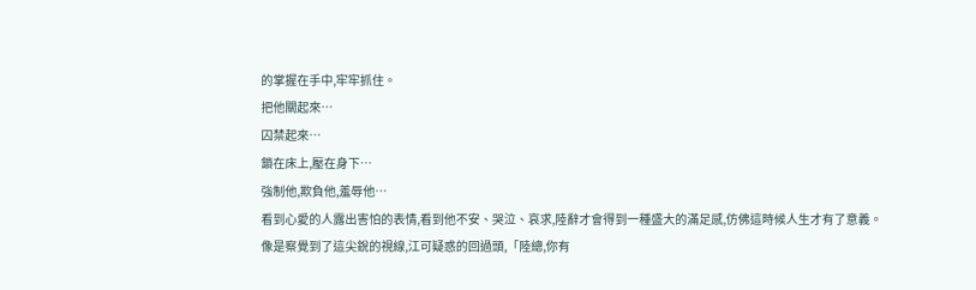的掌握在手中,牢牢抓住。
把他關起來…
囚禁起來…
鎖在床上,壓在身下…
強制他,欺負他,羞辱他…
看到心愛的人露出害怕的表情,看到他不安、哭泣、哀求,陸辭才會得到一種盛大的滿足感,仿佛這時候人生才有了意義。
像是察覺到了這尖銳的視線,江可疑惑的回過頭,「陸總,你有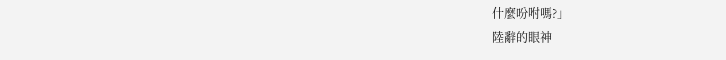什麼吩咐嗎?」
陸辭的眼神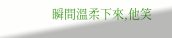瞬間溫柔下來,他笑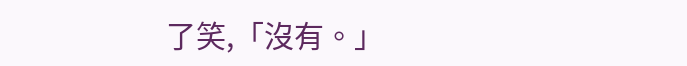了笑,「沒有。」